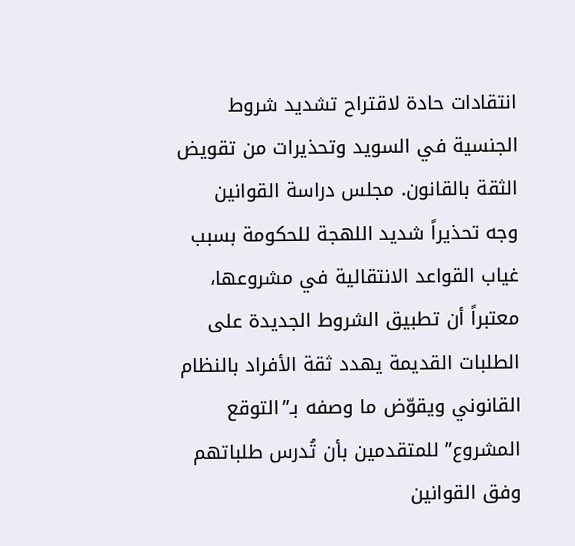انتقادات حادة لاقتراح تشديد شروط الجنسية في السويد وتحذيرات من تقويض الثقة بالقانون. مجلس دراسة القوانين وجه تحذيراً شديد اللهجة للحكومة بسبب غياب القواعد الانتقالية في مشروعها، معتبراً أن تطبيق الشروط الجديدة على الطلبات القديمة يهدد ثقة الأفراد بالنظام القانوني ويقوّض ما وصفه بـ”التوقع المشروع” للمتقدمين بأن تُدرس طلباتهم وفق القوانين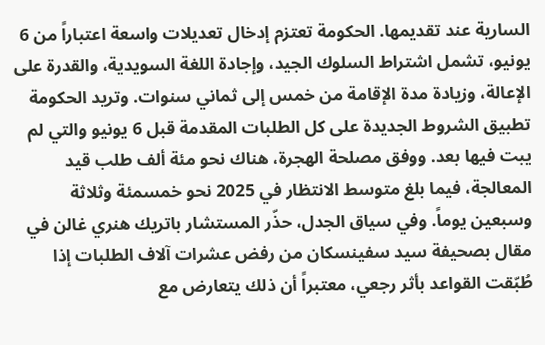السارية عند تقديمها. الحكومة تعتزم إدخال تعديلات واسعة اعتباراً من 6 يونيو، تشمل اشتراط السلوك الجيد، وإجادة اللغة السويدية، والقدرة على الإعالة، وزيادة مدة الإقامة من خمس إلى ثماني سنوات. وتريد الحكومة تطبيق الشروط الجديدة على كل الطلبات المقدمة قبل 6 يونيو والتي لم يبت فيها بعد. ووفق مصلحة الهجرة، هناك نحو مئة ألف طلب قيد المعالجة، فيما بلغ متوسط الانتظار في 2025 نحو خمسمئة وثلاثة وسبعين يوماً. وفي سياق الجدل، حذّر المستشار باتريك هنري غالن في مقال بصحيفة سيد سفينسكان من رفض عشرات آلاف الطلبات إذا طُبّقت القواعد بأثر رجعي، معتبراً أن ذلك يتعارض مع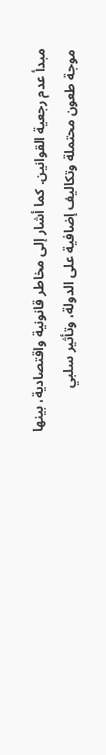مبدأ عدم رجعية القوانين. كما أشار إلى مخاطر قانونية واقتصادية، بينها موجة طعون محتملة وتكاليف إضافية على الدولة، وتأثير سلبي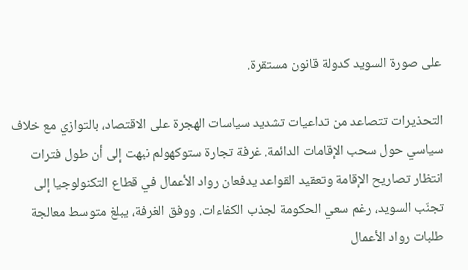على صورة السويد كدولة قانون مستقرة.

التحذيرات تتصاعد من تداعيات تشديد سياسات الهجرة على الاقتصاد، بالتوازي مع خلاف سياسي حول سحب الإقامات الدائمة. غرفة تجارة ستوكهولم نبهت إلى أن طول فترات انتظار تصاريح الإقامة وتعقيد القواعد يدفعان رواد الأعمال في قطاع التكنولوجيا إلى تجنّب السويد، رغم سعي الحكومة لجذب الكفاءات. ووفق الغرفة، يبلغ متوسط معالجة طلبات رواد الأعمال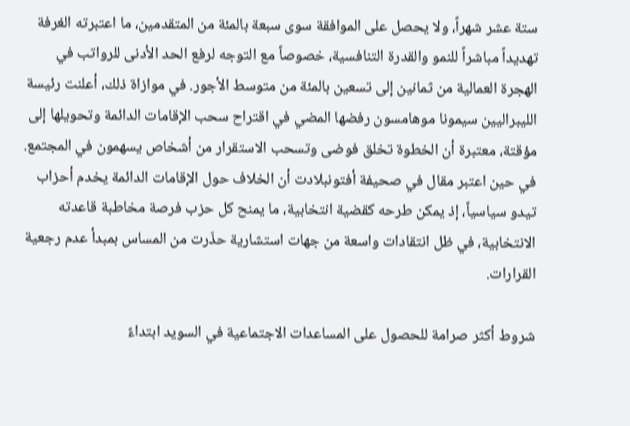ستة عشر شهراً، ولا يحصل على الموافقة سوى سبعة بالمئة من المتقدمين، ما اعتبرته الغرفة تهديداً مباشراً للنمو والقدرة التنافسية، خصوصاً مع التوجه لرفع الحد الأدنى للرواتب في الهجرة العمالية من ثمانين إلى تسعين بالمئة من متوسط الأجور. في موازاة ذلك، أعلنت رئيسة الليبراليين سيمونا موهامسون رفضها المضي في اقتراح سحب الإقامات الدائمة وتحويلها إلى مؤقتة، معتبرة أن الخطوة تخلق فوضى وتسحب الاستقرار من أشخاص يسهمون في المجتمع. في حين اعتبر مقال في صحيفة أفتونبلادت أن الخلاف حول الإقامات الدائمة يخدم أحزاب تيدو سياسياً، إذ يمكن طرحه كقضية انتخابية، ما يمنح كل حزب فرصة مخاطبة قاعدته الانتخابية، في ظل انتقادات واسعة من جهات استشارية حذّرت من المساس بمبدأ عدم رجعية القرارات.

شروط أكثر صرامة للحصول على المساعدات الاجتماعية في السويد ابتداءً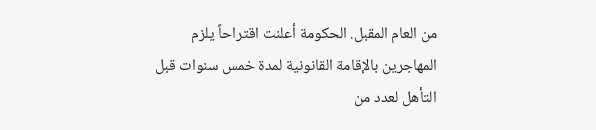من العام المقبل. الحكومة أعلنت اقتراحاً يلزم المهاجرين بالإقامة القانونية لمدة خمس سنوات قبل التأهل لعدد من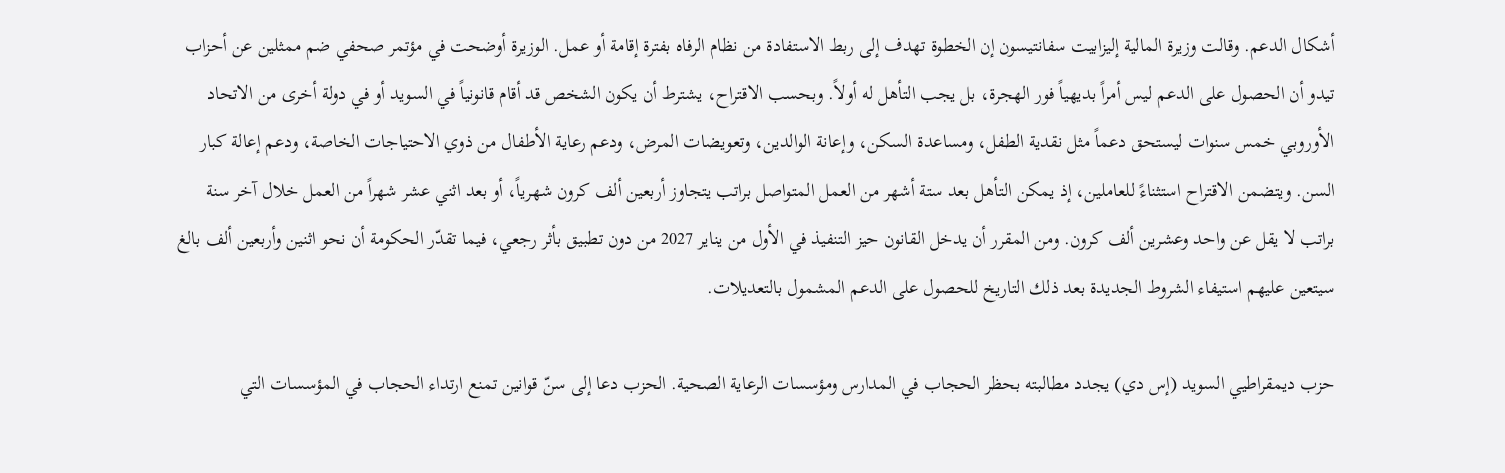أشكال الدعم. وقالت وزيرة المالية إليزابيت سفانتيسون إن الخطوة تهدف إلى ربط الاستفادة من نظام الرفاه بفترة إقامة أو عمل. الوزيرة أوضحت في مؤتمر صحفي ضم ممثلين عن أحزاب تيدو أن الحصول على الدعم ليس أمراً بديهياً فور الهجرة، بل يجب التأهل له أولاً. وبحسب الاقتراح، يشترط أن يكون الشخص قد أقام قانونياً في السويد أو في دولة أخرى من الاتحاد الأوروبي خمس سنوات ليستحق دعماً مثل نقدية الطفل، ومساعدة السكن، وإعانة الوالدين، وتعويضات المرض، ودعم رعاية الأطفال من ذوي الاحتياجات الخاصة، ودعم إعالة كبار السن. ويتضمن الاقتراح استثناءً للعاملين، إذ يمكن التأهل بعد ستة أشهر من العمل المتواصل براتب يتجاوز أربعين ألف كرون شهرياً، أو بعد اثني عشر شهراً من العمل خلال آخر سنة براتب لا يقل عن واحد وعشرين ألف كرون. ومن المقرر أن يدخل القانون حيز التنفيذ في الأول من يناير 2027 من دون تطبيق بأثر رجعي، فيما تقدّر الحكومة أن نحو اثنين وأربعين ألف بالغ سيتعين عليهم استيفاء الشروط الجديدة بعد ذلك التاريخ للحصول على الدعم المشمول بالتعديلات.

حزب ديمقراطيي السويد (إس دي) يجدد مطالبته بحظر الحجاب في المدارس ومؤسسات الرعاية الصحية. الحزب دعا إلى سنّ قوانين تمنع ارتداء الحجاب في المؤسسات التي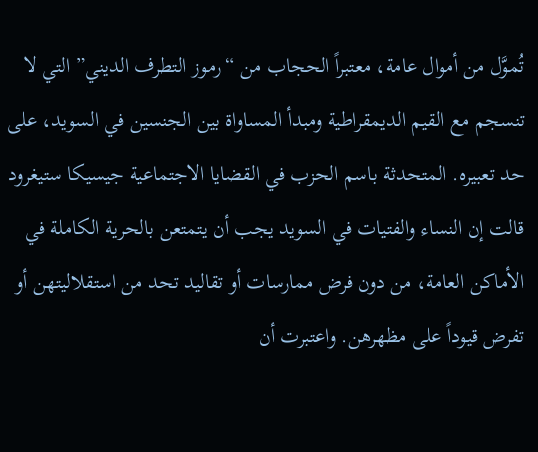تُموَّل من أموال عامة، معتبراً الحجاب من “رموز التطرف الديني” التي لا تنسجم مع القيم الديمقراطية ومبدأ المساواة بين الجنسين في السويد، على حد تعبيره. المتحدثة باسم الحزب في القضايا الاجتماعية جيسيكا ستيغرود قالت إن النساء والفتيات في السويد يجب أن يتمتعن بالحرية الكاملة في الأماكن العامة، من دون فرض ممارسات أو تقاليد تحد من استقلاليتهن أو تفرض قيوداً على مظهرهن. واعتبرت أن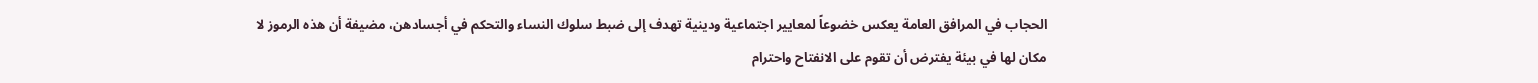الحجاب في المرافق العامة يعكس خضوعاً لمعايير اجتماعية ودينية تهدف إلى ضبط سلوك النساء والتحكم في أجسادهن، مضيفة أن هذه الرموز لا مكان لها في بيئة يفترض أن تقوم على الانفتاح واحترام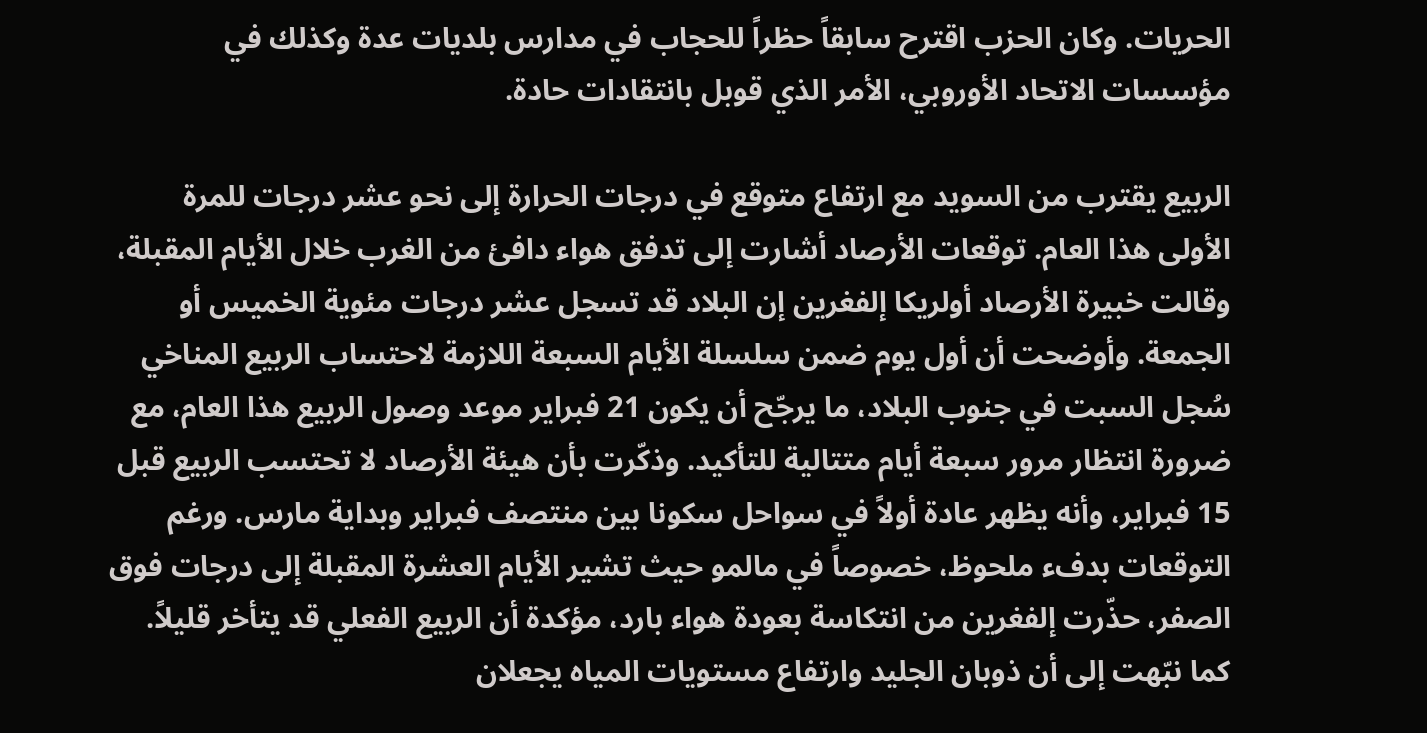الحريات. وكان الحزب اقترح سابقاً حظراً للحجاب في مدارس بلديات عدة وكذلك في مؤسسات الاتحاد الأوروبي، الأمر الذي قوبل بانتقادات حادة.

الربيع يقترب من السويد مع ارتفاع متوقع في درجات الحرارة إلى نحو عشر درجات للمرة الأولى هذا العام. توقعات الأرصاد أشارت إلى تدفق هواء دافئ من الغرب خلال الأيام المقبلة، وقالت خبيرة الأرصاد أولريكا إلفغرين إن البلاد قد تسجل عشر درجات مئوية الخميس أو الجمعة. وأوضحت أن أول يوم ضمن سلسلة الأيام السبعة اللازمة لاحتساب الربيع المناخي سُجل السبت في جنوب البلاد، ما يرجّح أن يكون 21 فبراير موعد وصول الربيع هذا العام، مع ضرورة انتظار مرور سبعة أيام متتالية للتأكيد. وذكّرت بأن هيئة الأرصاد لا تحتسب الربيع قبل 15 فبراير، وأنه يظهر عادة أولاً في سواحل سكونا بين منتصف فبراير وبداية مارس. ورغم التوقعات بدفء ملحوظ، خصوصاً في مالمو حيث تشير الأيام العشرة المقبلة إلى درجات فوق الصفر، حذّرت إلفغرين من انتكاسة بعودة هواء بارد، مؤكدة أن الربيع الفعلي قد يتأخر قليلاً. كما نبّهت إلى أن ذوبان الجليد وارتفاع مستويات المياه يجعلان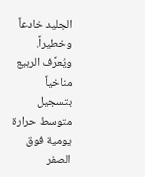الجليد خادعاً وخطيراً. ويُعرَّف الربيع مناخياً بتسجيل متوسط حرارة يومية فوق الصفر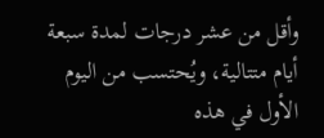وأقل من عشر درجات لمدة سبعة أيام متتالية، ويُحتسب من اليوم الأول في هذه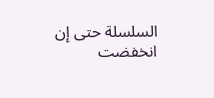السلسلة حتى إن انخفضت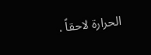الحرارة لاحقاً .